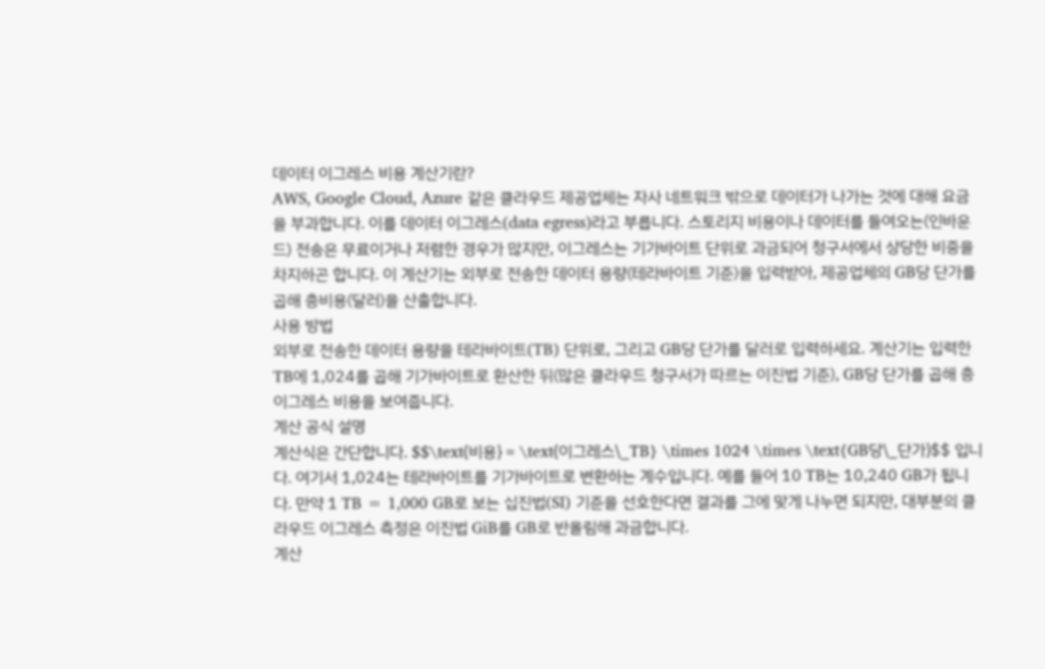데이터 이그레스 비용 계산기란?
AWS, Google Cloud, Azure 같은 클라우드 제공업체는 자사 네트워크 밖으로 데이터가 나가는 것에 대해 요금을 부과합니다. 이를 데이터 이그레스(data egress)라고 부릅니다. 스토리지 비용이나 데이터를 들여오는(인바운드) 전송은 무료이거나 저렴한 경우가 많지만, 이그레스는 기가바이트 단위로 과금되어 청구서에서 상당한 비중을 차지하곤 합니다. 이 계산기는 외부로 전송한 데이터 용량(테라바이트 기준)을 입력받아, 제공업체의 GB당 단가를 곱해 총비용(달러)을 산출합니다.
사용 방법
외부로 전송한 데이터 용량을 테라바이트(TB) 단위로, 그리고 GB당 단가를 달러로 입력하세요. 계산기는 입력한 TB에 1,024를 곱해 기가바이트로 환산한 뒤(많은 클라우드 청구서가 따르는 이진법 기준), GB당 단가를 곱해 총 이그레스 비용을 보여줍니다.
계산 공식 설명
계산식은 간단합니다. $$\text{비용} = \text{이그레스\_TB} \times 1024 \times \text{GB당\_단가}$$ 입니다. 여기서 1,024는 테라바이트를 기가바이트로 변환하는 계수입니다. 예를 들어 10 TB는 10,240 GB가 됩니다. 만약 1 TB = 1,000 GB로 보는 십진법(SI) 기준을 선호한다면 결과를 그에 맞게 나누면 되지만, 대부분의 클라우드 이그레스 측정은 이진법 GiB를 GB로 반올림해 과금합니다.
계산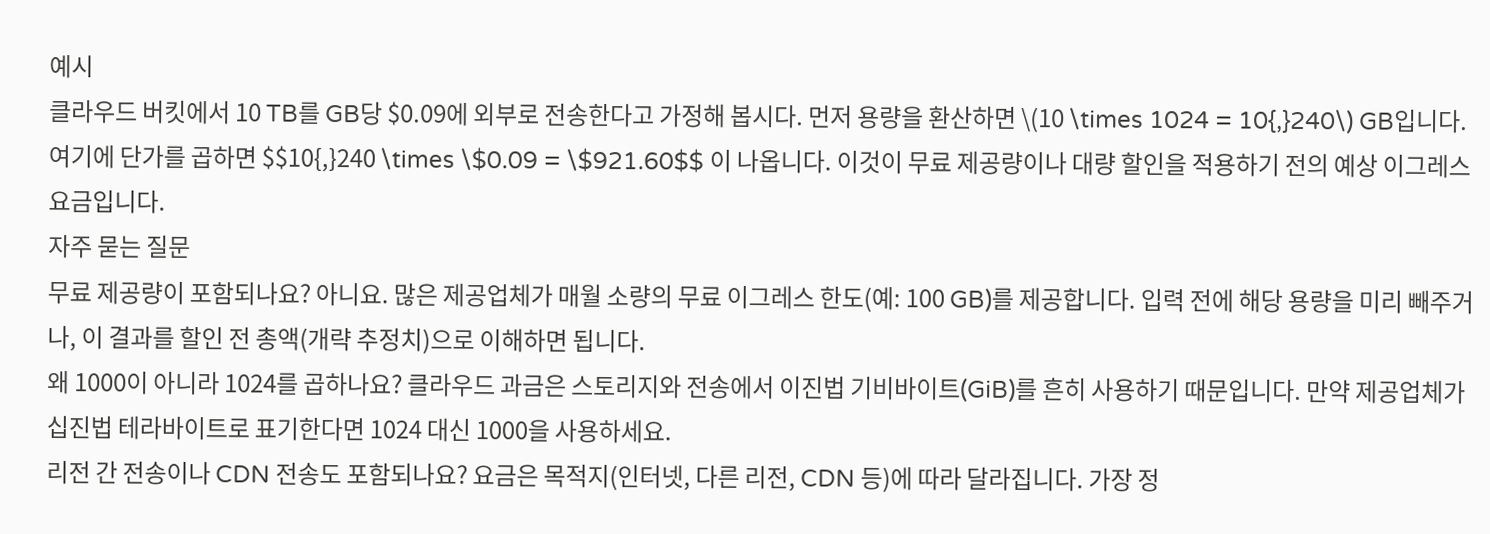예시
클라우드 버킷에서 10 TB를 GB당 $0.09에 외부로 전송한다고 가정해 봅시다. 먼저 용량을 환산하면 \(10 \times 1024 = 10{,}240\) GB입니다. 여기에 단가를 곱하면 $$10{,}240 \times \$0.09 = \$921.60$$ 이 나옵니다. 이것이 무료 제공량이나 대량 할인을 적용하기 전의 예상 이그레스 요금입니다.
자주 묻는 질문
무료 제공량이 포함되나요? 아니요. 많은 제공업체가 매월 소량의 무료 이그레스 한도(예: 100 GB)를 제공합니다. 입력 전에 해당 용량을 미리 빼주거나, 이 결과를 할인 전 총액(개략 추정치)으로 이해하면 됩니다.
왜 1000이 아니라 1024를 곱하나요? 클라우드 과금은 스토리지와 전송에서 이진법 기비바이트(GiB)를 흔히 사용하기 때문입니다. 만약 제공업체가 십진법 테라바이트로 표기한다면 1024 대신 1000을 사용하세요.
리전 간 전송이나 CDN 전송도 포함되나요? 요금은 목적지(인터넷, 다른 리전, CDN 등)에 따라 달라집니다. 가장 정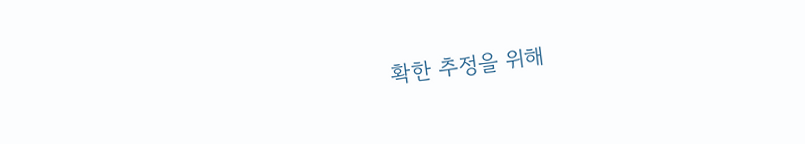확한 추정을 위해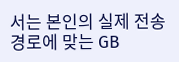서는 본인의 실제 전송 경로에 맞는 GB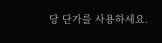당 단가를 사용하세요.